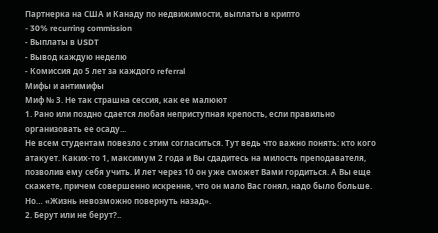Партнерка на США и Канаду по недвижимости, выплаты в крипто
- 30% recurring commission
- Выплаты в USDT
- Вывод каждую неделю
- Комиссия до 5 лет за каждого referral
Мифы и антимифы
Миф № 3. Не так страшна сессия, как ее малюют
1. Рано или поздно сдается любая неприступная крепость, если правильно организовать ее осаду...
Не всем студентам повезло с этим согласиться. Тут ведь что важно понять: кто кого атакует. Каких-то 1, максимум 2 года и Вы сдадитесь на милость преподавателя, позволив ему себя учить. И лет через 10 он уже сможет Вами гордиться. А Вы еще скажете, причем совершенно искренне, что он мало Вас гонял, надо было больше. Но… «Жизнь невозможно повернуть назад».
2. Берут или не берут?..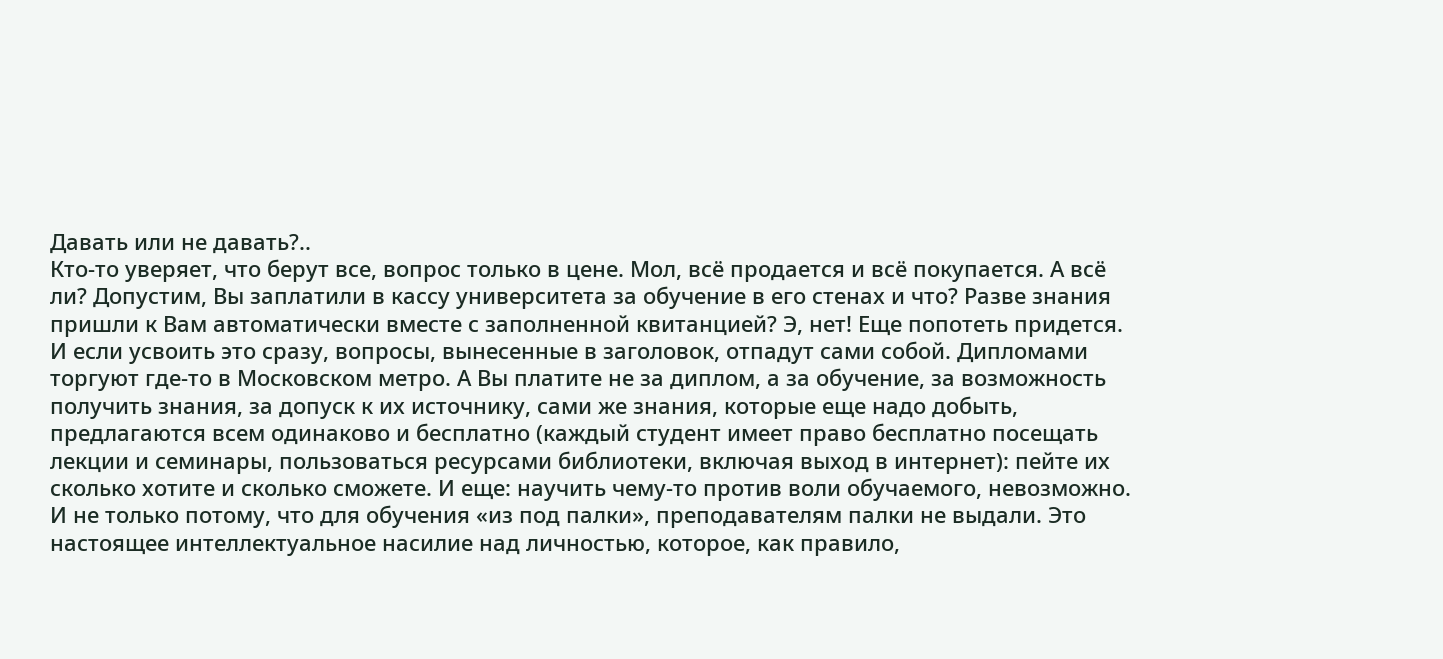Давать или не давать?..
Кто-то уверяет, что берут все, вопрос только в цене. Мол, всё продается и всё покупается. А всё ли? Допустим, Вы заплатили в кассу университета за обучение в его стенах и что? Разве знания пришли к Вам автоматически вместе с заполненной квитанцией? Э, нет! Еще попотеть придется. И если усвоить это сразу, вопросы, вынесенные в заголовок, отпадут сами собой. Дипломами торгуют где-то в Московском метро. А Вы платите не за диплом, а за обучение, за возможность получить знания, за допуск к их источнику, сами же знания, которые еще надо добыть, предлагаются всем одинаково и бесплатно (каждый студент имеет право бесплатно посещать лекции и семинары, пользоваться ресурсами библиотеки, включая выход в интернет): пейте их сколько хотите и сколько сможете. И еще: научить чему-то против воли обучаемого, невозможно. И не только потому, что для обучения «из под палки», преподавателям палки не выдали. Это настоящее интеллектуальное насилие над личностью, которое, как правило,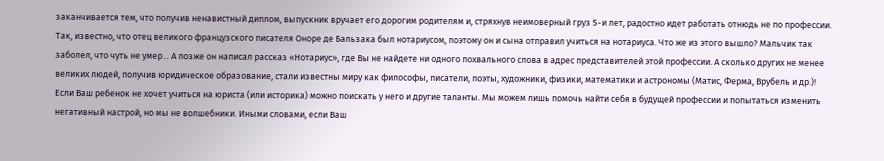заканчивается тем, что получив ненавистный диплом, выпускник вручает его дорогим родителям и, стряхнув неимоверный груз 5-и лет, радостно идет работать отнюдь не по профессии. Так, известно, что отец великого французского писателя Оноре де Бальзака был нотариусом, поэтому он и сына отправил учиться на нотариуса. Что же из этого вышло? Мальчик так заболел, что чуть не умер… А позже он написал рассказ «Нотариус», где Вы не найдете ни одного похвального слова в адрес представителей этой профессии. А сколько других не менее великих людей, получив юридическое образование, стали известны миру как философы, писатели, поэты, художники, физики, математики и астрономы (Матис, Ферма, Врубель и др.)! Если Ваш ребенок не хочет учиться на юриста (или историка) можно поискать у него и другие таланты. Мы можем лишь помочь найти себя в будущей профессии и попытаться изменить негативный настрой, но мы не волшебники. Иными словами, если Ваш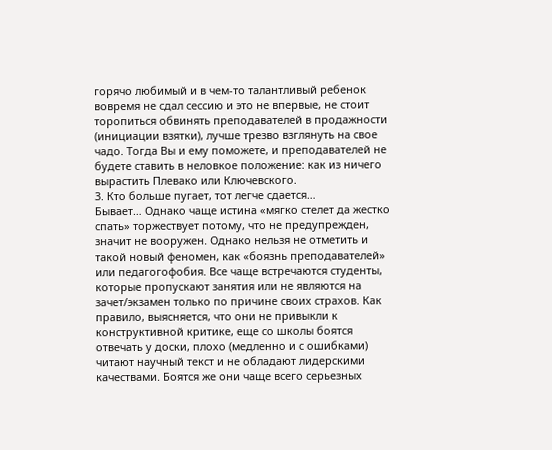горячо любимый и в чем-то талантливый ребенок вовремя не сдал сессию и это не впервые, не стоит торопиться обвинять преподавателей в продажности (инициации взятки), лучше трезво взглянуть на свое чадо. Тогда Вы и ему поможете, и преподавателей не будете ставить в неловкое положение: как из ничего вырастить Плевако или Ключевского.
3. Кто больше пугает, тот легче сдается…
Бывает… Однако чаще истина «мягко стелет да жестко спать» торжествует потому, что не предупрежден, значит не вооружен. Однако нельзя не отметить и такой новый феномен, как «боязнь преподавателей» или педагогофобия. Все чаще встречаются студенты, которые пропускают занятия или не являются на зачет/экзамен только по причине своих страхов. Как правило, выясняется, что они не привыкли к конструктивной критике, еще со школы боятся отвечать у доски, плохо (медленно и с ошибками) читают научный текст и не обладают лидерскими качествами. Боятся же они чаще всего серьезных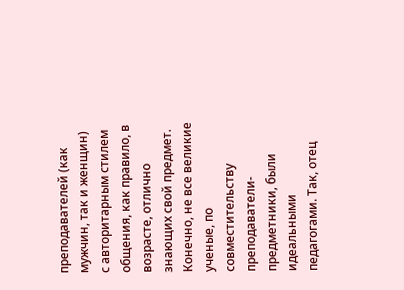преподавателей (как мужчин, так и женщин) с авторитарным стилем общения, как правило, в возрасте, отлично знающих свой предмет. Конечно, не все великие ученые, по совместительству преподаватели-предметники, были идеальными педагогами. Так, отец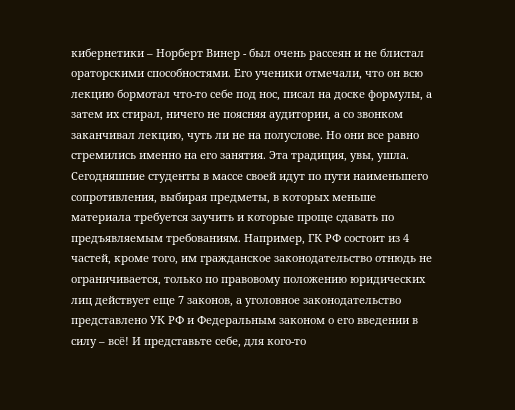кибернетики – Норберт Винер - был очень рассеян и не блистал ораторскими способностями. Его ученики отмечали, что он всю лекцию бормотал что-то себе под нос, писал на доске формулы, а затем их стирал, ничего не поясняя аудитории, а со звонком заканчивал лекцию, чуть ли не на полуслове. Но они все равно стремились именно на его занятия. Эта традиция, увы, ушла. Сегодняшние студенты в массе своей идут по пути наименьшего сопротивления, выбирая предметы, в которых меньше материала требуется заучить и которые проще сдавать по предъявляемым требованиям. Например, ГК РФ состоит из 4 частей, кроме того, им гражданское законодательство отнюдь не ограничивается, только по правовому положению юридических лиц действует еще 7 законов, а уголовное законодательство представлено УК РФ и Федеральным законом о его введении в силу – всё! И представьте себе, для кого-то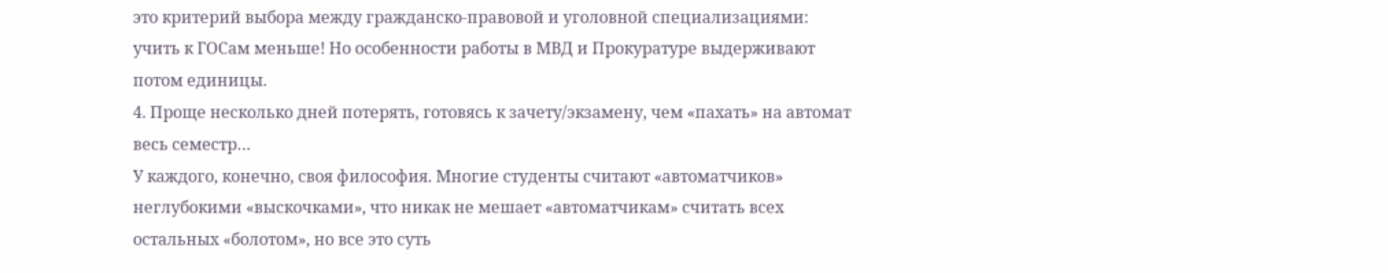это критерий выбора между гражданско-правовой и уголовной специализациями: учить к ГОСам меньше! Но особенности работы в МВД и Прокуратуре выдерживают потом единицы.
4. Проще несколько дней потерять, готовясь к зачету/экзамену, чем «пахать» на автомат весь семестр…
У каждого, конечно, своя философия. Многие студенты считают «автоматчиков» неглубокими «выскочками», что никак не мешает «автоматчикам» считать всех остальных «болотом», но все это суть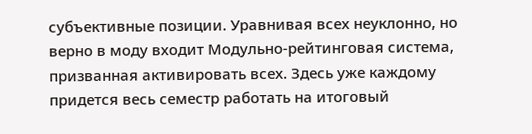субъективные позиции. Уравнивая всех неуклонно, но верно в моду входит Модульно-рейтинговая система, призванная активировать всех. Здесь уже каждому придется весь семестр работать на итоговый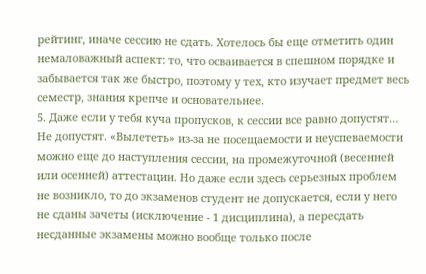рейтинг, иначе сессию не сдать. Хотелось бы еще отметить один немаловажный аспект: то, что осваивается в спешном порядке и забывается так же быстро, поэтому у тех, кто изучает предмет весь семестр, знания крепче и основательнее.
5. Даже если у тебя куча пропусков, к сессии все равно допустят…
Не допустят. «Вылететь» из-за не посещаемости и неуспеваемости можно еще до наступления сессии, на промежуточной (весенней или осенней) аттестации. Но даже если здесь серьезных проблем не возникло, то до экзаменов студент не допускается, если у него не сданы зачеты (исключение - 1 дисциплина), а пересдать несданные экзамены можно вообще только после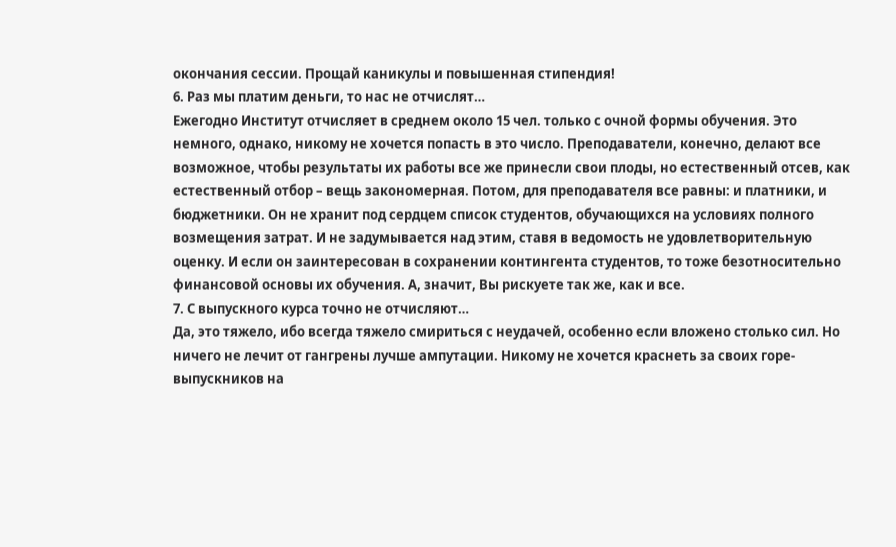окончания сессии. Прощай каникулы и повышенная стипендия!
6. Раз мы платим деньги, то нас не отчислят…
Ежегодно Институт отчисляет в среднем около 15 чел. только с очной формы обучения. Это немного, однако, никому не хочется попасть в это число. Преподаватели, конечно, делают все возможное, чтобы результаты их работы все же принесли свои плоды, но естественный отсев, как естественный отбор – вещь закономерная. Потом, для преподавателя все равны: и платники, и бюджетники. Он не хранит под сердцем список студентов, обучающихся на условиях полного возмещения затрат. И не задумывается над этим, ставя в ведомость не удовлетворительную оценку. И если он заинтересован в сохранении контингента студентов, то тоже безотносительно финансовой основы их обучения. А, значит, Вы рискуете так же, как и все.
7. С выпускного курса точно не отчисляют…
Да, это тяжело, ибо всегда тяжело смириться с неудачей, особенно если вложено столько сил. Но ничего не лечит от гангрены лучше ампутации. Никому не хочется краснеть за своих горе-выпускников на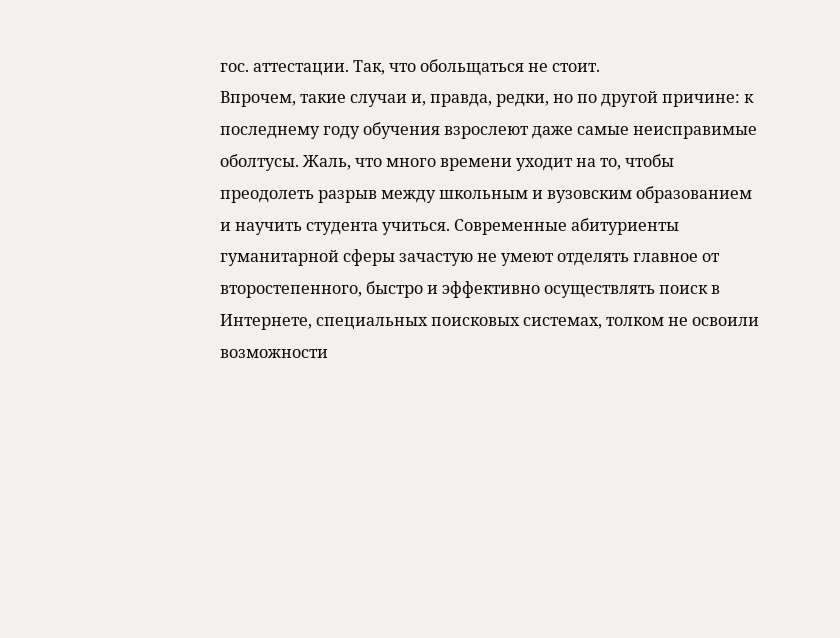гос. аттестации. Так, что обольщаться не стоит.
Впрочем, такие случаи и, правда, редки, но по другой причине: к последнему году обучения взрослеют даже самые неисправимые оболтусы. Жаль, что много времени уходит на то, чтобы преодолеть разрыв между школьным и вузовским образованием и научить студента учиться. Современные абитуриенты гуманитарной сферы зачастую не умеют отделять главное от второстепенного, быстро и эффективно осуществлять поиск в Интернете, специальных поисковых системах, толком не освоили возможности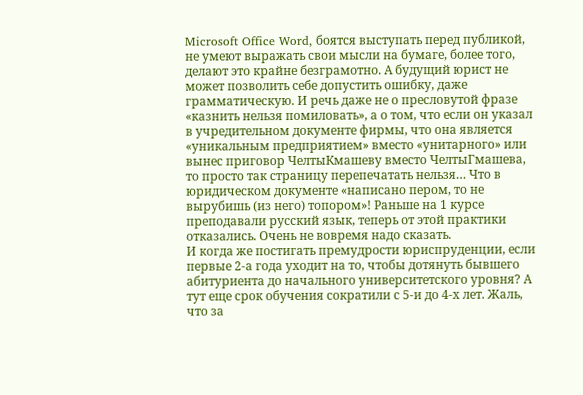Microsoft Office Word, боятся выступать перед публикой, не умеют выражать свои мысли на бумаге, более того, делают это крайне безграмотно. А будущий юрист не может позволить себе допустить ошибку, даже грамматическую. И речь даже не о пресловутой фразе «казнить нельзя помиловать», а о том, что если он указал в учредительном документе фирмы, что она является «уникальным предприятием» вместо «унитарного» или вынес приговор ЧелтыКмашеву вместо ЧелтыГмашева, то просто так страницу перепечатать нельзя… Что в юридическом документе «написано пером, то не вырубишь (из него) топором»! Раньше на 1 курсе преподавали русский язык, теперь от этой практики отказались. Очень не вовремя надо сказать.
И когда же постигать премудрости юриспруденции, если первые 2-а года уходит на то, чтобы дотянуть бывшего абитуриента до начального университетского уровня? А тут еще срок обучения сократили с 5-и до 4-х лет. Жаль, что за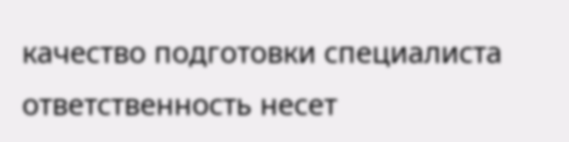качество подготовки специалиста ответственность несет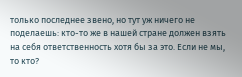только последнее звено, но тут уж ничего не поделаешь: кто-то же в нашей стране должен взять на себя ответственность хотя бы за это. Если не мы, то кто?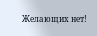Желающих нет!